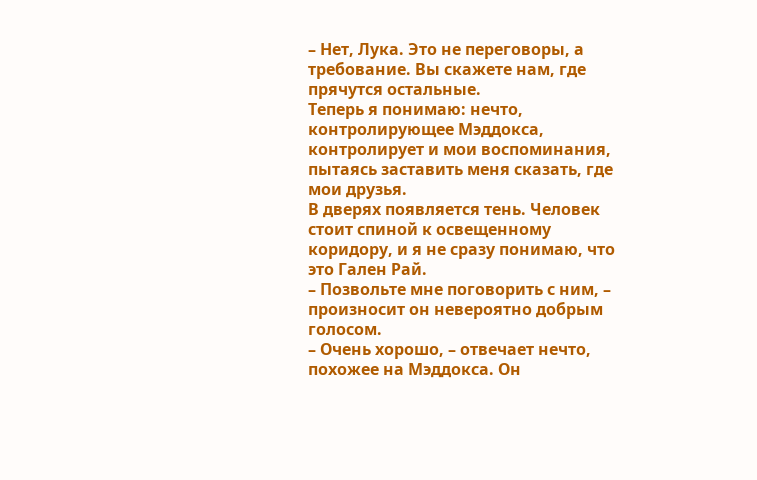– Нет, Лука. Это не переговоры, а требование. Вы скажете нам, где прячутся остальные.
Теперь я понимаю: нечто, контролирующее Мэддокса, контролирует и мои воспоминания, пытаясь заставить меня сказать, где мои друзья.
В дверях появляется тень. Человек стоит спиной к освещенному коридору, и я не сразу понимаю, что это Гален Рай.
– Позвольте мне поговорить с ним, – произносит он невероятно добрым голосом.
– Очень хорошо, – отвечает нечто, похожее на Мэддокса. Он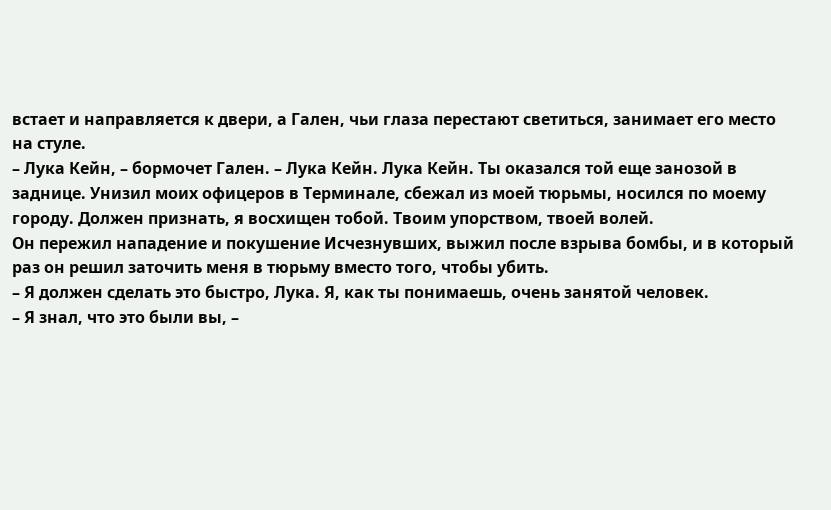встает и направляется к двери, а Гален, чьи глаза перестают светиться, занимает его место на стуле.
– Лука Кейн, – бормочет Гален. – Лука Кейн. Лука Кейн. Ты оказался той еще занозой в заднице. Унизил моих офицеров в Терминале, сбежал из моей тюрьмы, носился по моему городу. Должен признать, я восхищен тобой. Твоим упорством, твоей волей.
Он пережил нападение и покушение Исчезнувших, выжил после взрыва бомбы, и в который раз он решил заточить меня в тюрьму вместо того, чтобы убить.
– Я должен сделать это быстро, Лука. Я, как ты понимаешь, очень занятой человек.
– Я знал, что это были вы, –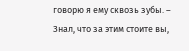говорю я ему сквозь зубы. – Знал, что за этим стоите вы,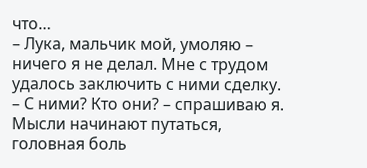что…
– Лука, мальчик мой, умоляю – ничего я не делал. Мне с трудом удалось заключить с ними сделку.
– С ними? Кто они? – спрашиваю я. Мысли начинают путаться, головная боль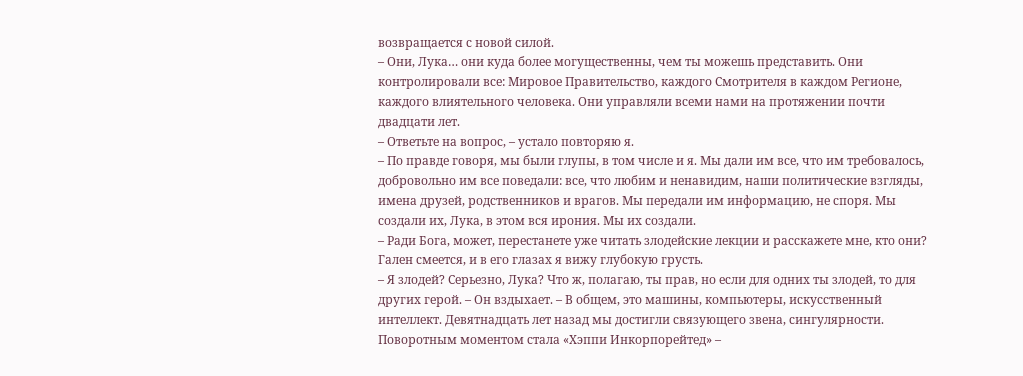возвращается с новой силой.
– Они, Лука… они куда более могущественны, чем ты можешь представить. Они контролировали все: Мировое Правительство, каждого Смотрителя в каждом Регионе, каждого влиятельного человека. Они управляли всеми нами на протяжении почти двадцати лет.
– Ответьте на вопрос, – устало повторяю я.
– По правде говоря, мы были глупы, в том числе и я. Мы дали им все, что им требовалось, добровольно им все поведали: все, что любим и ненавидим, наши политические взгляды, имена друзей, родственников и врагов. Мы передали им информацию, не споря. Мы создали их, Лука, в этом вся ирония. Мы их создали.
– Ради Бога, может, перестанете уже читать злодейские лекции и расскажете мне, кто они?
Гален смеется, и в его глазах я вижу глубокую грусть.
– Я злодей? Серьезно, Лука? Что ж, полагаю, ты прав, но если для одних ты злодей, то для других герой. – Он вздыхает. – В общем, это машины, компьютеры, искусственный интеллект. Девятнадцать лет назад мы достигли связующего звена, сингулярности. Поворотным моментом стала «Хэппи Инкорпорейтед» –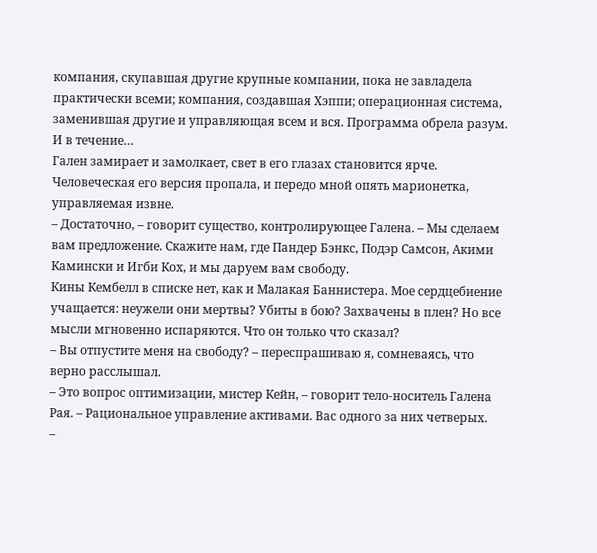компания, скупавшая другие крупные компании, пока не завладела практически всеми; компания, создавшая Хэппи; операционная система, заменившая другие и управляющая всем и вся. Программа обрела разум. И в течение…
Гален замирает и замолкает, свет в его глазах становится ярче. Человеческая его версия пропала, и передо мной опять марионетка, управляемая извне.
– Достаточно, – говорит существо, контролирующее Галена. – Мы сделаем вам предложение. Скажите нам, где Пандер Бэнкс, Подэр Самсон, Акими Камински и Игби Кох, и мы даруем вам свободу.
Кины Кембелл в списке нет, как и Малакая Баннистера. Мое сердцебиение учащается: неужели они мертвы? Убиты в бою? Захвачены в плен? Но все мысли мгновенно испаряются. Что он только что сказал?
– Вы отпустите меня на свободу? – переспрашиваю я, сомневаясь, что верно расслышал.
– Это вопрос оптимизации, мистер Кейн, – говорит тело-носитель Галена Рая. – Рациональное управление активами. Вас одного за них четверых.
–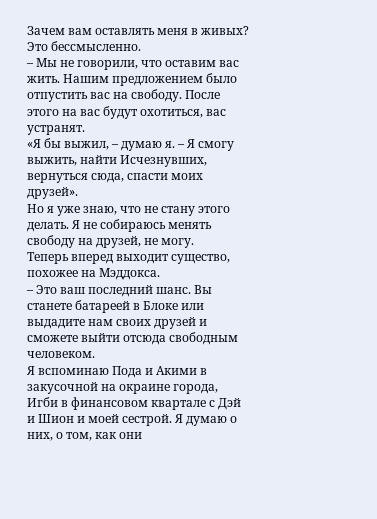Зачем вам оставлять меня в живых? Это бессмысленно.
– Мы не говорили, что оставим вас жить. Нашим предложением было отпустить вас на свободу. После этого на вас будут охотиться, вас устранят.
«Я бы выжил, – думаю я. – Я смогу выжить, найти Исчезнувших, вернуться сюда, спасти моих друзей».
Но я уже знаю, что не стану этого делать. Я не собираюсь менять свободу на друзей, не могу.
Теперь вперед выходит существо, похожее на Мэддокса.
– Это ваш последний шанс. Вы станете батареей в Блоке или выдадите нам своих друзей и сможете выйти отсюда свободным человеком.
Я вспоминаю Пода и Акими в закусочной на окраине города, Игби в финансовом квартале с Дэй и Шион и моей сестрой. Я думаю о них, о том, как они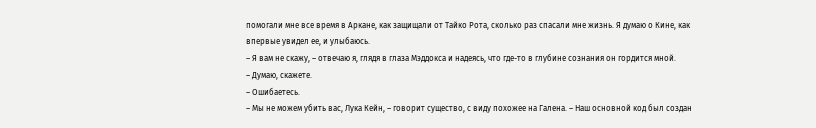помогали мне все время в Аркане, как защищали от Тайко Рота, сколько раз спасали мне жизнь. Я думаю о Кине, как впервые увидел ее, и улыбаюсь.
– Я вам не скажу, – отвечаю я, глядя в глаза Мэддокса и надеясь, что где-то в глубине сознания он гордится мной.
– Думаю, скажете.
– Ошибаетесь.
– Мы не можем убить вас, Лука Кейн, – говорит существо, с виду похожее на Галена. – Наш основной код был создан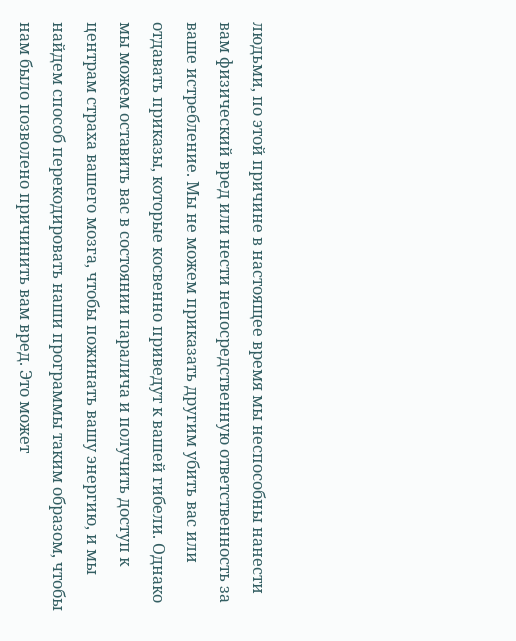людьми, по этой причине в настоящее время мы неспособны нанести вам физический вред или нести непосредственную ответственность за ваше истребление. Мы не можем приказать другим убить вас или отдавать приказы, которые косвенно приведут к вашей гибели. Однако мы можем оставить вас в состоянии паралича и получить доступ к центрам страха вашего мозга, чтобы пожинать вашу энергию, и мы найдем способ перекодировать наши программы таким образом, чтобы нам было позволено причинить вам вред. Это может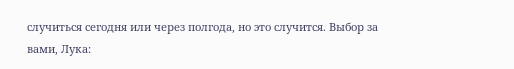случиться сегодня или через полгода, но это случится. Выбор за вами, Лука: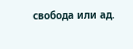свобода или ад.